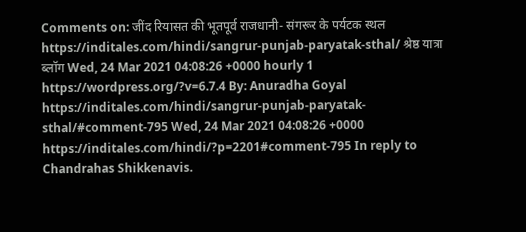Comments on: जींद रियासत की भूतपूर्व राजधानी- संगरूर के पर्यटक स्थल https://inditales.com/hindi/sangrur-punjab-paryatak-sthal/ श्रेष्ठ यात्रा ब्लॉग Wed, 24 Mar 2021 04:08:26 +0000 hourly 1 https://wordpress.org/?v=6.7.4 By: Anuradha Goyal https://inditales.com/hindi/sangrur-punjab-paryatak-sthal/#comment-795 Wed, 24 Mar 2021 04:08:26 +0000 https://inditales.com/hindi/?p=2201#comment-795 In reply to Chandrahas Shikkenavis.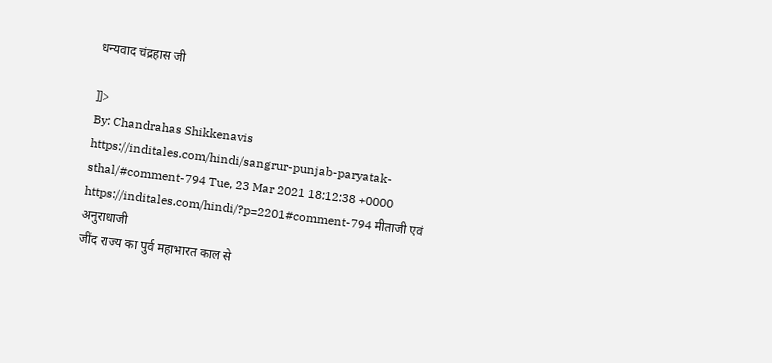धन्यवाद चंद्रहास जी

]]>
By: Chandrahas Shikkenavis https://inditales.com/hindi/sangrur-punjab-paryatak-sthal/#comment-794 Tue, 23 Mar 2021 18:12:38 +0000 https://inditales.com/hindi/?p=2201#comment-794 मीताजी एवं अनुराधाजी
जींद राज्य का पुर्व महाभारत काल से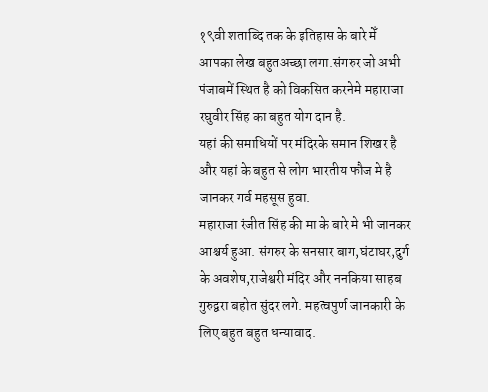१९वी शताब्दि तक के इतिहास के बारे मेँ आपका लेख बहुतअच्छा लगा.संगरुर जो अभी पंजाबमें स्थित है को विकसित करनेमे महाराजा रघुवीर सिंह का बहुत योग दान है.
यहां की समाधियों पर मंदिरके समान शिखर है और यहां के बहुत से लोग भारतीय फौज मे है जानकर गर्व महसूस हुवा.
महाराजा रंजीत सिंह की मा के बारे मे भी जानकर आश्चर्य हुआ. संगरुर के सनसार बाग,घंटाघर,दुर्ग के अवशेष,राजेश्वरी मंदिर और ननकिया साहब गुरुद्वरा बहोत सुंदर लगे. महत्वपुर्ण जानकारी के लिए बहुत बहुत धन्यावाद.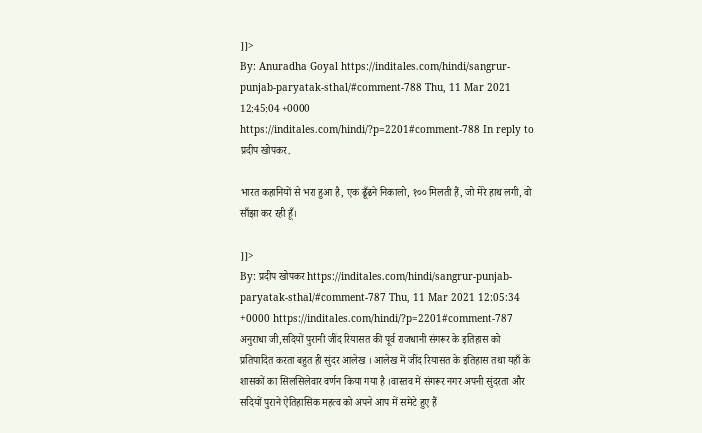]]>
By: Anuradha Goyal https://inditales.com/hindi/sangrur-punjab-paryatak-sthal/#comment-788 Thu, 11 Mar 2021 12:45:04 +0000 https://inditales.com/hindi/?p=2201#comment-788 In reply to प्रदीप खोपकर.

भारत कहानियों से भरा हुआ है, एक ढूँढने निकालो, १०० मिलती हैं, जो मेरे हाथ लगी, वो साँझा कर रही हूँ।

]]>
By: प्रदीप खोपकर https://inditales.com/hindi/sangrur-punjab-paryatak-sthal/#comment-787 Thu, 11 Mar 2021 12:05:34 +0000 https://inditales.com/hindi/?p=2201#comment-787 अनुराधा जी,सदियों पुरानी जींद रियासत की पूर्व राजधानी संगरूर के इतिहास को प्रतिपादित करता बहुत ही सुंदर आलेख । आलेख में जींद रियासत के इतिहास तथा यहाँ के शासकों का सिलसिलेवार वर्णन किया गया है ।वास्तव में संगरूर नगर अपनी सुंदरता और सदियों पुराने ऐतिहासिक महत्व को अपने आप में समेटे हुए हैं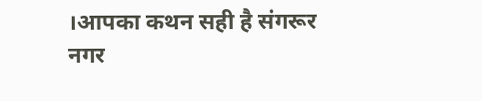।आपका कथन सही है संगरूर नगर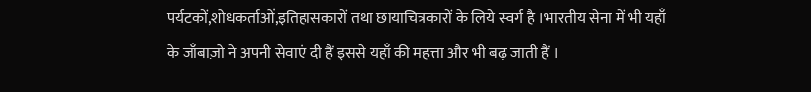पर्यटकों,शोधकर्ताओं,इतिहासकारों तथा छायाचित्रकारों के लिये स्वर्ग है ।भारतीय सेना में भी यहाँ के जाँबाज़ो ने अपनी सेवाएं दी हैं इससे यहाँ की महत्ता और भी बढ़ जाती हैं ।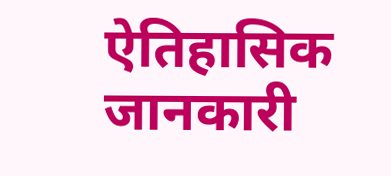ऐतिहासिक जानकारी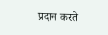प्रदान करते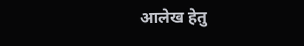आलेख हेतु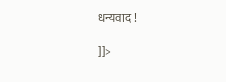धन्यवाद !

]]>